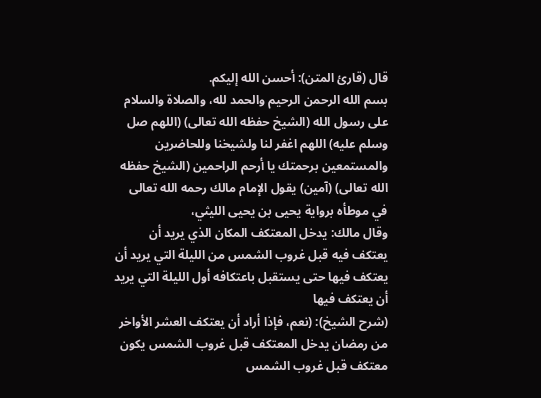قال (قارئ المتن): أحسن الله إليكم.
بسم الله الرحمن الرحيم والحمد لله، والصلاة والسلام على رسول الله (الشيخ حفظه الله تعالى) (اللهم صل وسلم عليه) اللهم اغفر لنا ولشيخنا وللحاضرين والمستمعين برحمتك يا أرحم الراحمين (الشيخ حفظه الله تعالى) (آمين) يقول الإمام مالك رحمه الله تعالى في موطأه برواية يحيى بن يحيى الليثي،
وقال مالك: يدخل المعتكف المكان الذي يريد أن يعتكف فيه قبل غروب الشمس من الليلة التي يريد أن يعتكف فيها حتى يستقبل باعتكافه أول الليلة التي يريد أن يعتكف فيها
(شرح الشيخ): (نعم، فإذا أراد أن يعتكف العشر الأواخر من رمضان يدخل المعتكف قبل غروب الشمس يكون معتكف قبل غروب الشمس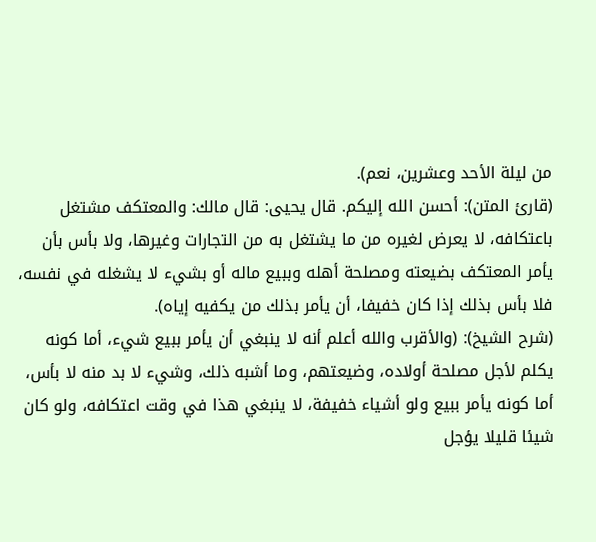من ليلة الأحد وعشرين، نعم).
(قارئ المتن): أحسن الله إليكم. قال يحيى: قال مالك: والمعتكف مشتغل باعتكافه، لا يعرض لغيره من ما يشتغل به من التجارات وغيرها، ولا بأس بأن يأمر المعتكف بضيعته ومصلحة أهله وببيع ماله أو بشيء لا يشغله في نفسه، فلا بأس بذلك إذا كان خفيفا، أن يأمر بذلك من يكفيه إياه).
(شرح الشيخ): (والأقرب والله أعلم أنه لا ينبغي أن يأمر ببيع شيء، أما كونه يكلم لأجل مصلحة أولاده، وضيعتهم، وما أشبه ذلك، وشيء لا بد منه لا بأس، أما كونه يأمر ببيع ولو أشياء خفيفة، لا ينبغي هذا في وقت اعتكافه، ولو كان شيئا قليلا يؤجل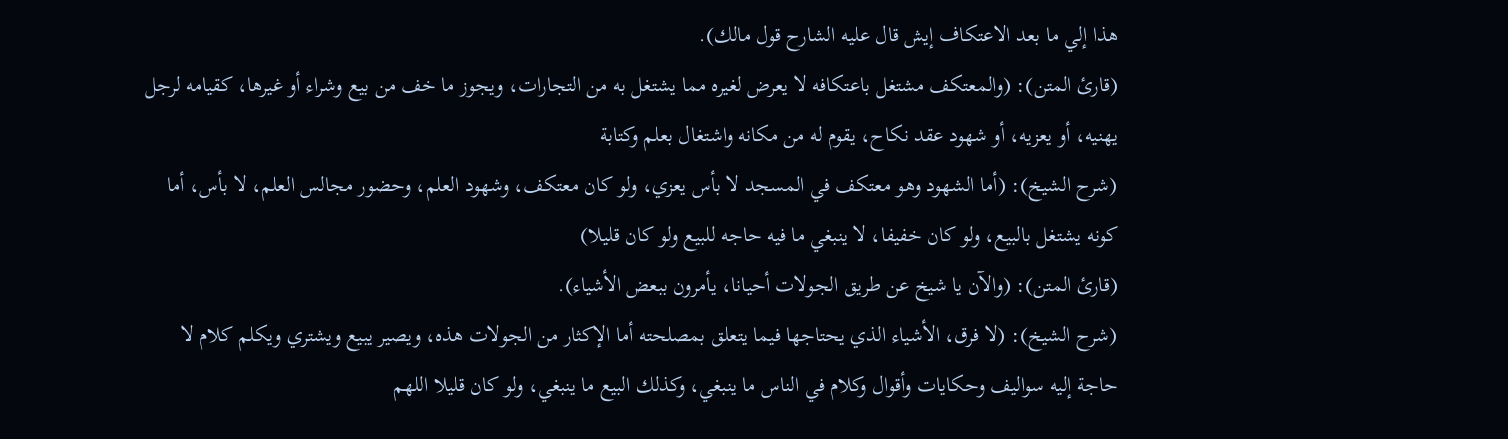هذا إلي ما بعد الاعتكاف إيش قال عليه الشارح قول مالك).
(قارئ المتن): (والمعتكف مشتغل باعتكافه لا يعرض لغيره مما يشتغل به من التجارات، ويجوز ما خف من بيع وشراء أو غيرها، كقيامه لرجل يهنيه، أو يعزيه، أو شهود عقد نكاح، يقوم له من مكانه واشتغال بعلم وكتابة
(شرح الشيخ): (أما الشهود وهو معتكف في المسجد لا بأس يعزي، ولو كان معتكف، وشهود العلم، وحضور مجالس العلم، لا بأس، أما كونه يشتغل بالبيع، ولو كان خفيفا، لا ينبغي ما فيه حاجه للبيع ولو كان قليلا)
(قارئ المتن): (والآن يا شيخ عن طريق الجولات أحيانا، يأمرون ببعض الأشياء).
(شرح الشيخ): (لا فرق، الأشياء الذي يحتاجها فيما يتعلق بمصلحته أما الإكثار من الجولات هذه، ويصير يبيع ويشتري ويكلم كلام لا حاجة إليه سواليف وحكايات وأقوال وكلام في الناس ما ينبغي، وكذلك البيع ما ينبغي، ولو كان قليلا اللهم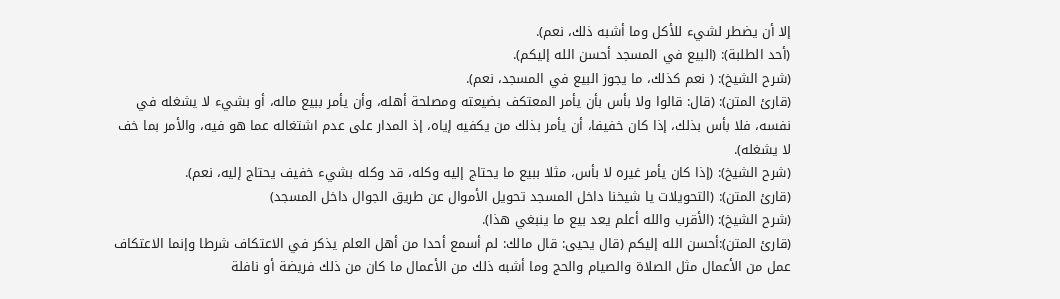إلا أن يضطر لشيء للأكل وما أشبه ذلك، نعم).
(أحد الطلبة): (البيع في المسجد أحسن الله إليكم).
(شرح الشيخ): ( نعم كذلك، ما يجوز البيع في المسجد، نعم).
(قارئ المتن): (قال: قالوا ولا بأس بأن يأمر المعتكف بضيعته ومصلحة أهله، وأن يأمر ببيع ماله، أو بشيء لا يشغله في نفسه، فلا بأس بذلك، إذا كان خفيفا، أن يأمر بذلك من يكفيه إياه، إذ المدار على عدم اشتغاله عما هو فيه، والأمر بما خف لا يشغله).
(شرح الشيخ): (إذا كان يأمر غيره لا بأس، مثلا ببيع ما يحتاج إليه وكله، قد وكله بشيء خفيف يحتاج إليه، نعم).
(قارئ المتن): (التحويلات يا شيخنا داخل المسجد تحويل الأموال عن طريق الجوال داخل المسجد)
(شرح الشيخ): (الأقرب والله أعلم يعد بيع ما ينبغي هذا).
(قارئ المتن):أحسن الله إليكم (قال يحيى: قال مالك: لم أسمع أحدا من أهل العلم يذكر في الاعتكاف شرطا وإنما الاعتكاف عمل من الأعمال مثل الصلاة والصيام والحج وما أشبه ذلك من الأعمال ما كان من ذلك فريضة أو نافلة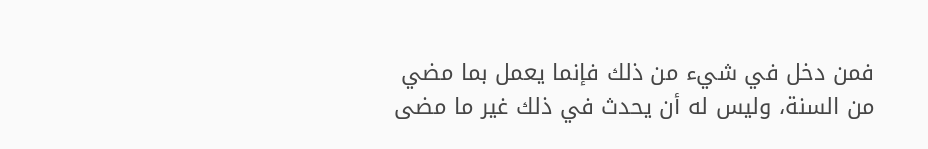فمن دخل في شيء من ذلك فإنما يعمل بما مضي من السنة، وليس له أن يحدث في ذلك غير ما مضى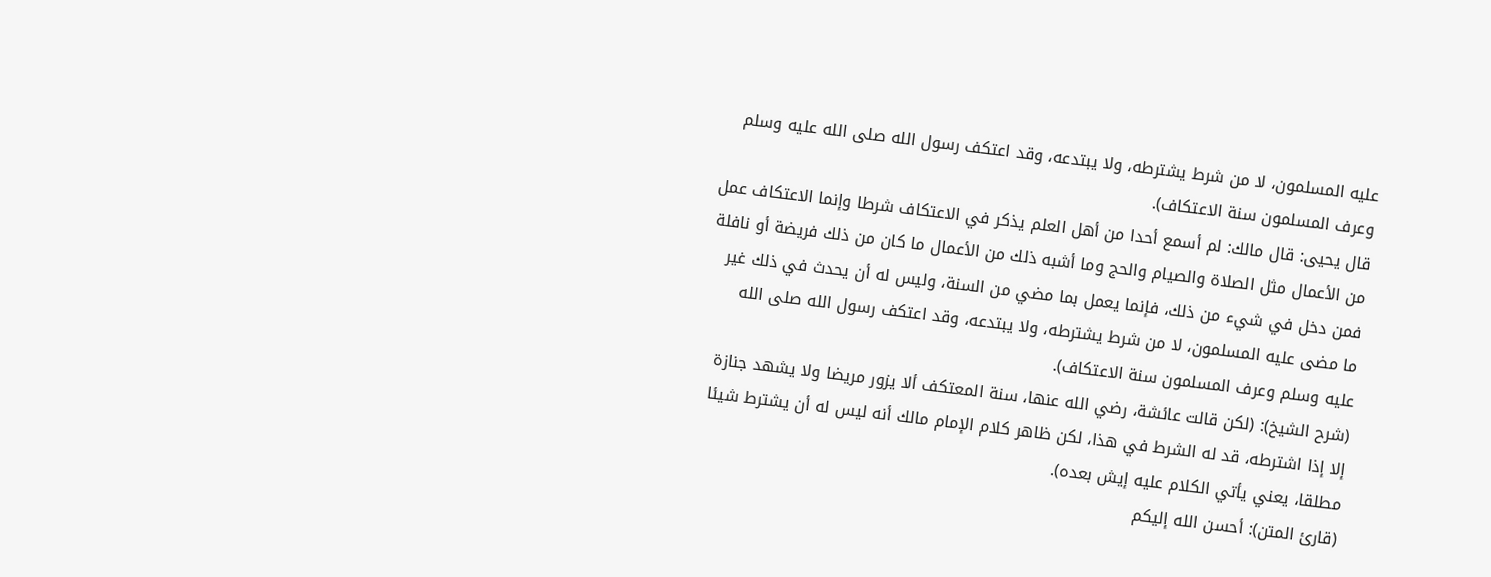عليه المسلمون، لا من شرط يشترطه، ولا يبتدعه، وقد اعتكف رسول الله صلى الله عليه وسلم وعرف المسلمون سنة الاعتكاف).
قال يحيى: قال مالك: لم أسمع أحدا من أهل العلم يذكر في الاعتكاف شرطا وإنما الاعتكاف عمل من الأعمال مثل الصلاة والصيام والحج وما أشبه ذلك من الأعمال ما كان من ذلك فريضة أو نافلة فمن دخل في شيء من ذلك، فإنما يعمل بما مضي من السنة، وليس له أن يحدث في ذلك غير ما مضى عليه المسلمون، لا من شرط يشترطه، ولا يبتدعه، وقد اعتكف رسول الله صلى الله عليه وسلم وعرف المسلمون سنة الاعتكاف).
(شرح الشيخ): (لكن قالت عائشة، رضي الله عنها، سنة المعتكف ألا يزور مريضا ولا يشهد جنازة إلا إذا اشترطه، قد له الشرط في هذا، لكن ظاهر كلام الإمام مالك أنه ليس له أن يشترط شيئا مطلقا، يعني يأتي الكلام عليه إيش بعده).
(قارئ المتن): أحسن الله إليكم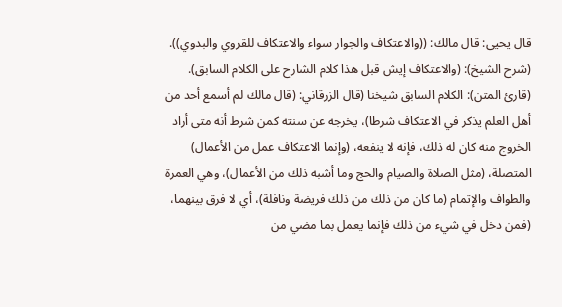قال يحيى: قال مالك: ((والاعتكاف والجوار سواء والاعتكاف للقروي والبدوي)).
(شرح الشيخ): (والاعتكاف إيش قبل هذا كلام الشارح على الكلام السابق).
(قارئ المتن): الكلام السابق شيخنا (قال الزرقاني: (قال مالك لم أسمع أحد من أهل العلم يذكر في الاعتكاف شرطا)، يخرجه عن سنته كمن شرط أنه متى أراد الخروج منه كان له ذلك، فإنه لا ينفعه، (وإنما الاعتكاف عمل من الأعمال) المتصلة، (مثل الصلاة والصيام والحج وما أشبه ذلك من الأعمال)، وهي العمرة والطواف والإتمام (ما كان من ذلك من ذلك فريضة ونافلة)، أي لا فرق بينهما، (فمن دخل في شيء من ذلك فإنما يعمل بما مضي من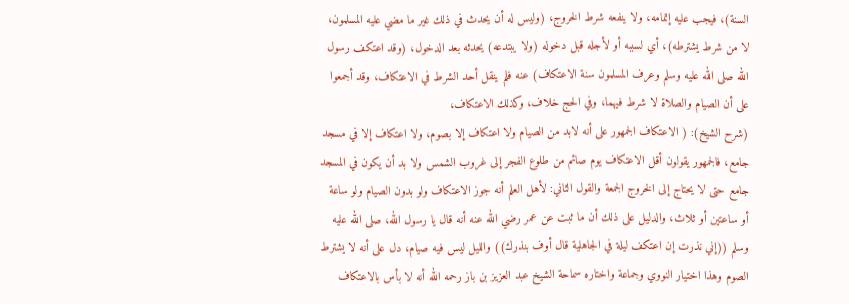السنة)، فيجب عليه إتمامه، ولا ينفعه شرط الخروج، (وليس له أن يحدث في ذلك غير ما مضي عليه المسلمون، لا من شرط يشترطه)، أي لسببه أو لأجله قبل دخوله (ولا يبتدعه) يحدثه بعد الدخول، (وقد اعتكف رسول الله صلى الله عليه وسلم وعرف المسلمون سنة الاعتكاف) عنه فلم ينقل أحد الشرط في الاعتكاف، وقد أجمعوا على أن الصيام والصلاة لا شرط فيهما، وفي الحج خلاف، وكذلك الاعتكاف،
(شرح الشيخ): ( الاعتكاف الجمهور على أنه لابد من الصيام ولا اعتكاف إلا بصوم، ولا اعتكاف إلا في مسجد جامع، فالجمهور يقولون أقل الاعتكاف يوم صائم من طلوع الفجر إلى غروب الشمس ولا بد أن يكون في المسجد جامع حتى لا يحتاج إلى الخروج الجمعة والقول الثاني: لأهل العلم أنه جوز الاعتكاف ولو بدون الصيام ولو ساعة أو ساعتين أو ثلاث، والدليل على ذلك أن ما ثبت عن عمر رضي الله عنه أنه قال يا رسول الله، صلى الله عليه وسلم ((إني نذرت إن اعتكف ليلة في الجاهلية قال أوف بنذرك)) والليل ليس فيه صيام، دل على أنه لا يشترط الصوم وهذا اختيار النووي وجماعة واختاره سماحة الشيخ عبد العزيز بن باز رحمه الله أنه لا بأس بالاعتكاف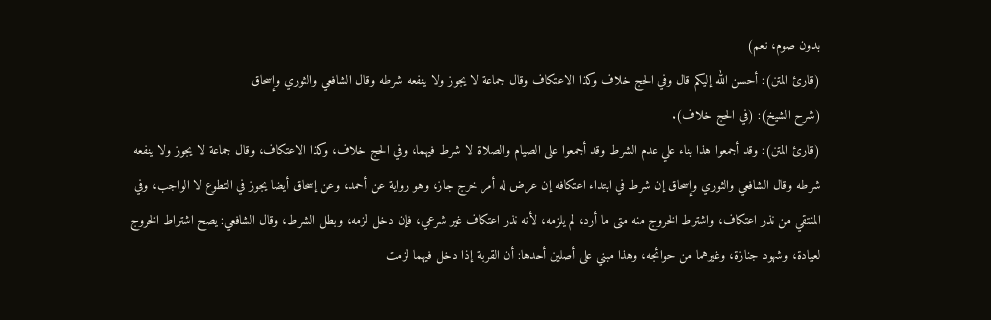بدون صوم، نعم)
(قارئ المتن): أحسن الله إليكم قال وفي الحج خلاف وكذا الاعتكاف وقال جماعة لا يجوز ولا ينفعه شرطه وقال الشافعي والثوري وإسحاق
(شرح الشيخ): (في الحج خلاف).
(قارئ المتن): وقد أجمعوا هذا بناء علي عدم الشرط وقد أجمعوا على الصيام والصلاة لا شرط فيهما، وفي الحج خلاف، وكذا الاعتكاف، وقال جماعة لا يجوز ولا ينفعه شرطه وقال الشافعي والثوري وإسحاق إن شرط في ابتداء اعتكافه إن عرض له أمر خرج جاز، وهو رواية عن أحمد، وعن إسحاق أيضا يجوز في التطوع لا الواجب، وفي المنتقي من نذر اعتكاف، واشترط الخروج منه متى ما أرد، لم يلزمه، لأنه نذر اعتكاف غير شرعي، فإن دخل لزمه، وبطل الشرط، وقال الشافعي: يصح اشتراط الخروج لعيادة، وشهود جنازة، وغيرهما من حوائجه، وهذا مبني على أصلين أحدها: أن القربة إذا دخل فيهما لزمت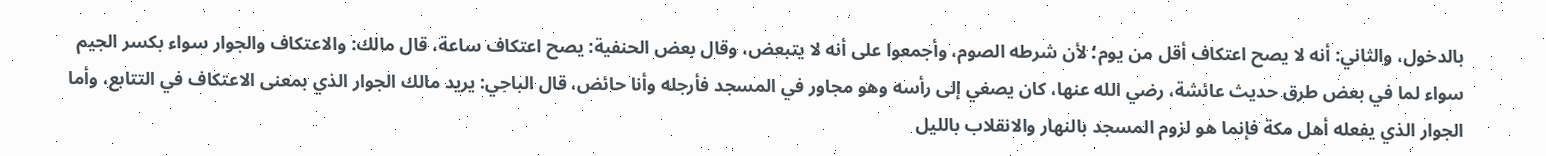بالدخول، والثاني: أنه لا يصح اعتكاف أقل من يوم؛ لأن شرطه الصوم، وأجمعوا على أنه لا يتبعض، وقال بعض الحنفية: يصح اعتكاف ساعة، قال مالك: والاعتكاف والجوار سواء بكسر الجيم سواء لما في بعض طرق حديث عائشة، رضي الله عنها، كان يصغي إلى رأسه وهو مجاور في المسجد فأرجله وأنا حائض، قال الباجي: يريد مالك الجوار الذي بمعنى الاعتكاف في التتابع، وأما الجوار الذي يفعله أهل مكة فإنما هو لزوم المسجد بالنهار والانقلاب بالليل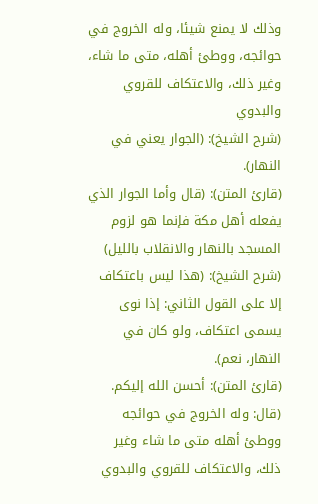وذلك لا يمنع شيئا، وله الخروج في حوائجه، ووطئ أهله، متى ما شاء، وغير ذلك، والاعتكاف للقروي والبدوي
(شرح الشيخ): (الجوار يعني في النهار).
(قارئ المتن): (قال وأما الجوار الذي يفعله أهل مكة فإنما هو لزوم المسجد بالنهار والانقلاب بالليل)
(شرح الشيخ): (هذا ليس باعتكاف إلا على القول الثاني: إذا نوى يسمى اعتكاف، ولو كان في النهار، نعم).
(قارئ المتن): أحسن الله إليكم. (قال: وله الخروج في حوائجه ووطئ أهله متى ما شاء وغير ذلك، والاعتكاف للقروي والبدوي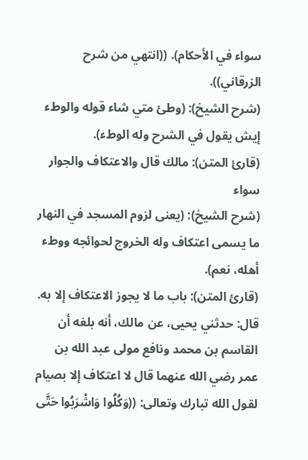سواء في الأحكام). ((انتهي من شرح الزرقاني)).
(شرح الشيخ): (وطئ متي شاء قوله والوطء إيش يقول في الشرح وله الوطء).
(قارئ المتن): مالك قال والاعتكاف والجوار سواء
(شرح الشيخ): (يعنى لزوم المسجد في النهار ما يسمى اعتكاف وله الخروج لحوائجه ووطء أهله، نعم).
(قارئ المتن): باب ما لا يجوز الاعتكاف إلا به.
قال: حدثني يحيى، عن مالك، أنه بلغه أن القاسم بن محمد ونافع مولى عبد الله بن عمر رضي الله عنهما قال لا اعتكاف إلا بصيام لقول الله تبارك وتعالى: ((وَكُلُوا وَاشْرَبُوا حَتَّى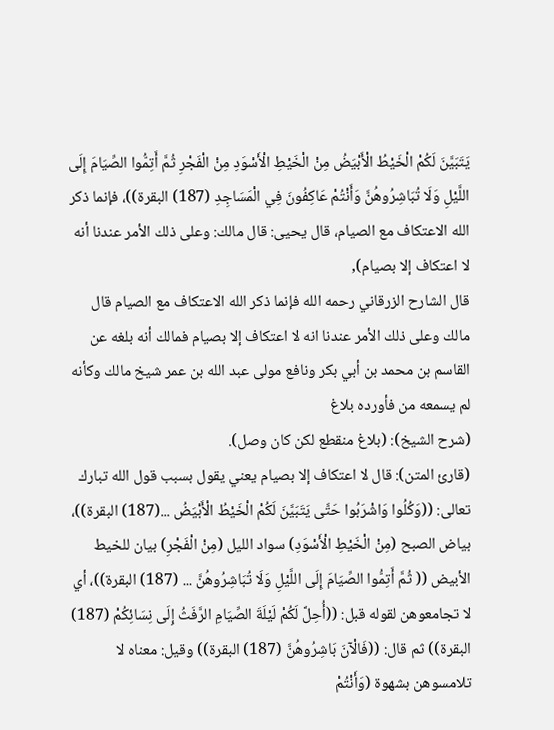يَتَبَيَّنَ لَكُمْ الْخَيْطُ الْأَبْيَضُ مِنْ الْخَيْطِ الْأَسْوَدِ مِنْ الْفَجْرِ ثُمَّ أَتِمُّوا الصِّيَامَ إِلَى اللَّيْلِ وَلَا تُبَاشِرُوهُنَّ وَأَنْتُمْ عَاكِفُونَ فِي الْمَسَاجِدِ (187) البقرة))، فإنما ذكر الله الاعتكاف مع الصيام، قال يحيى: قال مالك: وعلى ذلك الأمر عندنا أنه لا اعتكاف إلا بصيام),
قال الشارح الزرقاني رحمه الله فإنما ذكر الله الاعتكاف مع الصيام قال مالك وعلى ذلك الأمر عندنا انه لا اعتكاف إلا بصيام فمالك أنه بلغه عن القاسم بن محمد بن أبي بكر ونافع مولى عبد الله بن عمر شيخ مالك وكأنه لم يسمعه من فأورده بلاغ
(شرح الشيخ): (بلاغ منقطع لكن كان وصل).
(قارئ المتن): قال لا اعتكاف إلا بصيام يعني يقول بسبب قول الله تبارك تعالى: ((وَكُلُوا وَاشْرَبُوا حَتَّى يَتَبَيَّنَ لَكُمْ الْخَيْطُ الْأَبْيَضُ ...(187) البقرة))، بياض الصبح (مِنْ الْخَيْطِ الْأَسْوَدِ) سواد الليل (مِنْ الْفَجْرِ) بيان للخيط الأبيض (( ثُمَّ أَتِمُّوا الصِّيَامَ إِلَى اللَّيْلِ وَلَا تُبَاشِرُوهُنَّ ... (187) البقرة))، أي لا تجامعوهن لقوله قبل: ((أُحِلَّ لَكُمْ لَيْلَةَ الصِّيَامِ الرَّفَثُ إِلَى نِسَائِكُمْ (187) البقرة)) ثم قال: ((فَالْآنَ بَاشِرُوهُنَّ (187) البقرة)) وقيل: معناه لا تلامسوهن بشهوة (وَأَنْتُمْ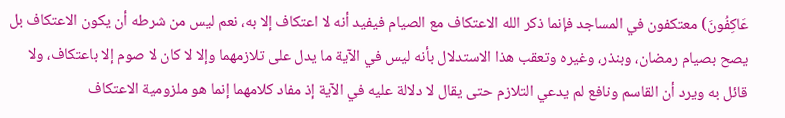عَاكِفُونَ) معتكفون في المساجد فإنما ذكر الله الاعتكاف مع الصيام فيفيد أنه لا اعتكاف إلا به، نعم ليس من شرطه أن يكون الاعتكاف بل يصح بصيام رمضان، وبنذر، وغيره وتعقب هذا الاستدلال بأنه ليس في الآية ما يدل على تلازمهما وإلا لا كان لا صوم إلا باعتكاف، ولا قائل به ويرد أن القاسم ونافع لم يدعي التلازم حتى يقال لا دلالة عليه في الآية إذ مفاد كلامهما إنما هو ملزومية الاعتكاف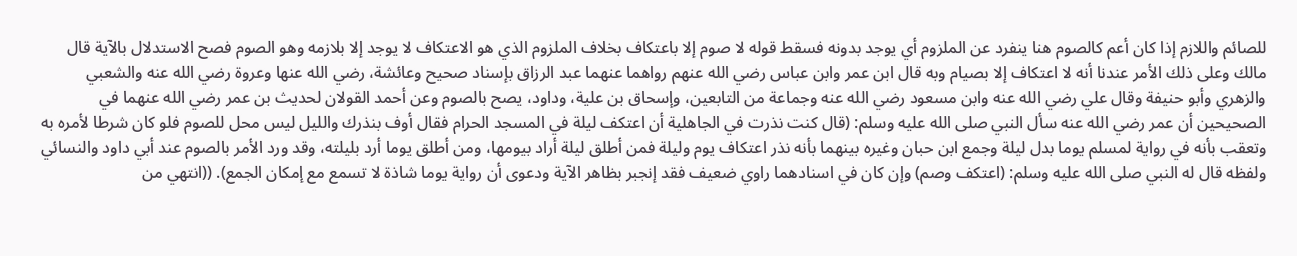للصائم واللازم إذا كان أعم كالصوم هنا ينفرد عن الملزوم أي يوجد بدونه فسقط قوله لا صوم إلا باعتكاف بخلاف الملزوم الذي هو الاعتكاف لا يوجد إلا بلازمه وهو الصوم فصح الاستدلال بالآية قال مالك وعلى ذلك الأمر عندنا أنه لا اعتكاف إلا بصيام وبه قال ابن عمر وابن عباس رضي الله عنهم رواهما عنهما عبد الرزاق بإسناد صحيح وعائشة، رضي الله عنها وعروة رضي الله عنه والشعبي والزهري وأبو حنيفة وقال علي رضي الله عنه وابن مسعود رضي الله عنه وجماعة من التابعين، وإسحاق بن علية، وداود، يصح بالصوم وعن أحمد القولان لحديث بن عمر رضي الله عنهما في الصحيحين أن عمر رضي الله عنه سأل النبي صلى الله عليه وسلم: (قال كنت نذرت في الجاهلية أن اعتكف ليلة في المسجد الحرام فقال أوف بنذرك والليل ليس محل للصوم فلو كان شرطا لأمره به وتعقب بأنه في رواية لمسلم يوما بدل ليلة وجمع ابن حبان وغيره بينهما بأنه نذر اعتكاف يوم وليلة فمن أطلق ليلة أراد بيومها، ومن أطلق يوما أرد بليلته، وقد ورد الأمر بالصوم عند أبي داود والنسائي ولفظه قال له النبي صلى الله عليه وسلم: (اعتكف وصم) وإن كان في اسنادهما راوي ضعيف فقد إنجبر بظاهر الآية ودعوى أن رواية يوما شاذة لا تسمع مع إمكان الجمع). ((انتهي من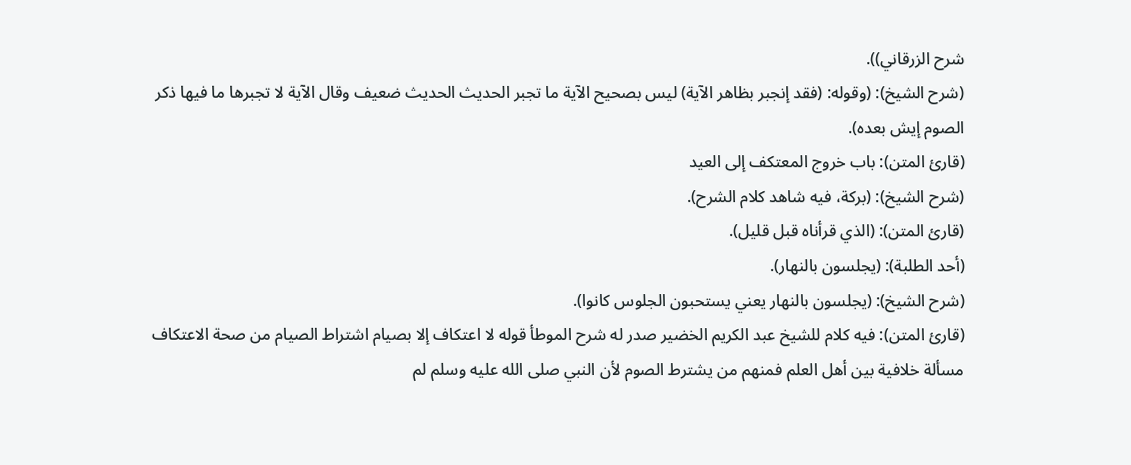شرح الزرقاني)).
(شرح الشيخ): (وقوله: (فقد إنجبر بظاهر الآية) ليس بصحيح الآية ما تجبر الحديث الحديث ضعيف وقال الآية لا تجبرها ما فيها ذكر الصوم إيش بعده).
(قارئ المتن): باب خروج المعتكف إلى العيد
(شرح الشيخ): (بركة، فيه شاهد كلام الشرح).
(قارئ المتن): (الذي قرأناه قبل قليل).
(أحد الطلبة): (يجلسون بالنهار).
(شرح الشيخ): (يجلسون بالنهار يعني يستحبون الجلوس كانوا).
(قارئ المتن): فيه كلام للشيخ عبد الكريم الخضير صدر له شرح الموطأ قوله لا اعتكاف إلا بصيام اشتراط الصيام من صحة الاعتكاف مسألة خلافية بين أهل العلم فمنهم من يشترط الصوم لأن النبي صلى الله عليه وسلم لم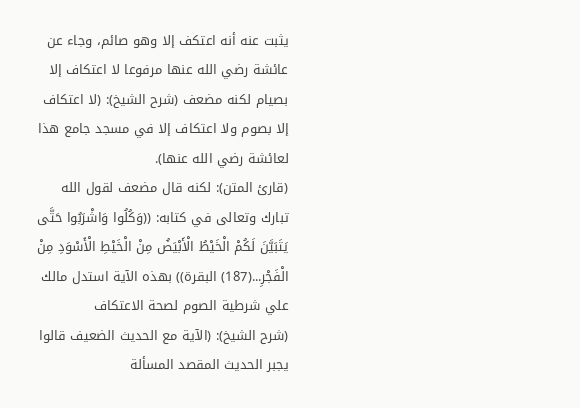يثبت عنه أنه اعتكف إلا وهو صائم، وجاء عن عائشة رضي الله عنها مرفوعا لا اعتكاف إلا بصيام لكنه مضعف (شرح الشيخ): (لا اعتكاف إلا بصوم ولا اعتكاف إلا في مسجد جامع هذا لعائشة رضي الله عنها).
(قارئ المتن): لكنه قال مضعف لقول الله تبارك وتعالى في كتابه: ((وَكُلُوا وَاشْرَبُوا حَتَّى يَتَبَيَّنَ لَكُمْ الْخَيْطُ الْأَبْيَضُ مِنْ الْخَيْطِ الْأَسْوَدِ مِنْ الْفَجْرِ...(187) البقرة)) بهذه الآية استدل مالك علي شرطية الصوم لصحة الاعتكاف
(شرح الشيخ): (الآية مع الحديث الضعيف قالوا يجبر الحديث المقصد المسألة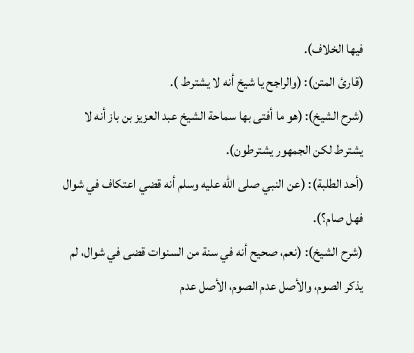فيها الخلاف).
(قارئ المتن): (والراجح يا شيخ أنه لا يشترط ).
(شرح الشيخ): (هو ما أفتى بها سماحة الشيخ عبد العزيز بن باز أنه لا يشترط لكن الجمهور يشترطون).
(أحد الطلبة): (عن النبي صلى الله عليه وسلم أنه قضي اعتكاف في شوال فهل صام؟).
(شرح الشيخ): (نعم، صحيح أنه في سنة من السنوات قضى في شوال، لم يذكر الصوم، والأصل عدم الصوم، الأصل عدم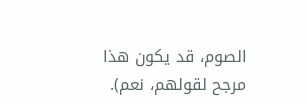الصوم، قد يكون هذا مرجح لقولهم، نعم).